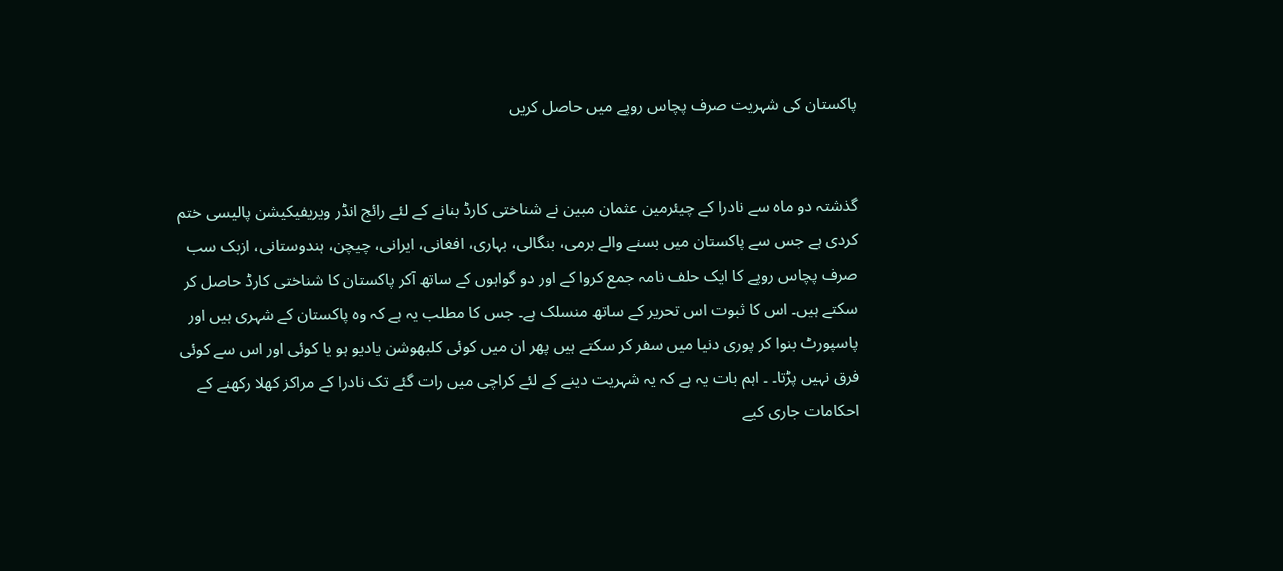پاکستان کی شہریت صرف پچاس روپے میں حاصل کریں


گذشتہ دو ماہ سے نادرا کے چیئرمین عثمان مبین نے شناختی کارڈ بنانے کے لئے رائج انڈر ویریفیکیشن پالیسی ختم کردی ہے جس سے پاکستان میں بسنے والے برمی، بنگالی، بہاری، افغانی، ایرانی، چیچن، ہندوستانی، ازبک سب صرف پچاس روپے کا ایک حلف نامہ جمع کروا کے اور دو گواہوں کے ساتھ آکر پاکستان کا شناختی کارڈ حاصل کر سکتے ہیں۔ اس کا ثبوت اس تحریر کے ساتھ منسلک ہے۔ جس کا مطلب یہ ہے کہ وہ پاکستان کے شہری ہیں اور پاسپورٹ بنوا کر پوری دنیا میں سفر کر سکتے ہیں پھر ان میں کوئی کلبھوشن یادیو ہو یا کوئی اور اس سے کوئی فرق نہیں پڑتا۔ ۔ اہم بات یہ ہے کہ یہ شہریت دینے کے لئے کراچی میں رات گئے تک نادرا کے مراکز کھلا رکھنے کے احکامات جاری کیے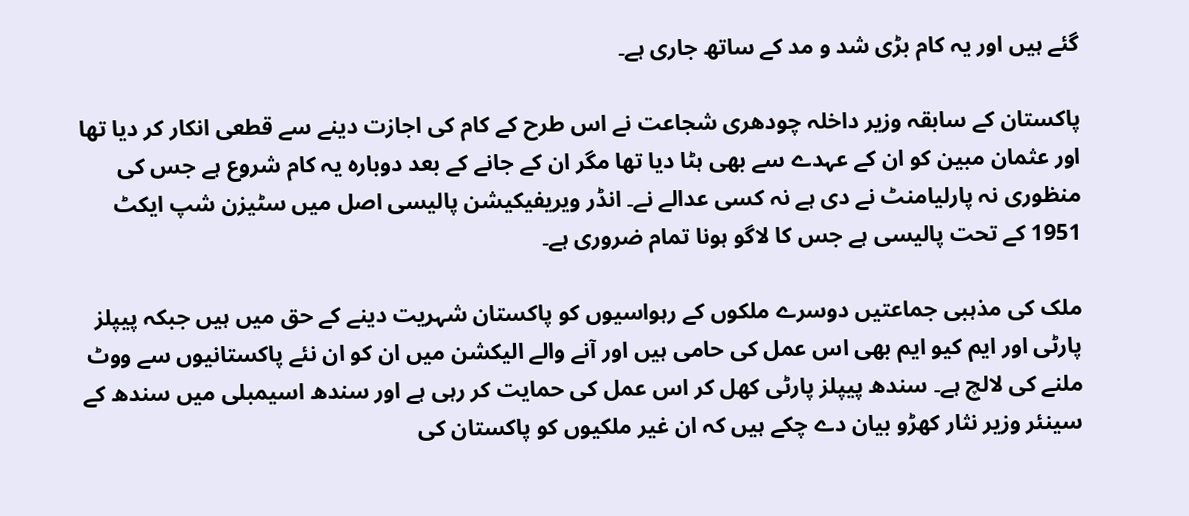گئے ہیں اور یہ کام بڑی شد و مد کے ساتھ جاری ہے۔

پاکستان کے سابقہ وزیر داخلہ چودھری شجاعت نے اس طرح کے کام کی اجازت دینے سے قطعی انکار کر دیا تھا اور عثمان مبین کو ان کے عہدے سے بھی ہٹا دیا تھا مگر ان کے جانے کے بعد دوبارہ یہ کام شروع ہے جس کی منظوری نہ پارلیامنٹ نے دی ہے نہ کسی عدالے نے۔ انڈر ویریفیکیشن پالیسی اصل میں سٹیزن شپ ایکٹ 1951 کے تحت پالیسی ہے جس کا لاگو ہونا تمام ضروری ہے۔

ملک کی مذہبی جماعتیں دوسرے ملکوں کے رہواسیوں کو پاکستان شہریت دینے کے حق میں ہیں جبکہ پیپلز پارٹی اور ایم کیو ایم بھی اس عمل کی حامی ہیں اور آنے والے الیکشن میں ان کو ان نئے پاکستانیوں سے ووٹ ملنے کی لالچ ہے۔ سندھ پیپلز پارٹی کھل کر اس عمل کی حمایت کر رہی ہے اور سندھ اسیمبلی میں سندھ کے سینئر وزیر نثار کھڑو بیان دے چکے ہیں کہ ان غیر ملکیوں کو پاکستان کی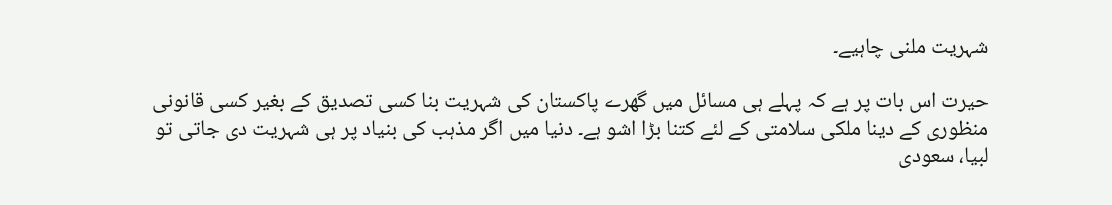شہریت ملنی چاہیے۔

حیرت اس بات پر ہے کہ پہلے ہی مسائل میں گھرے پاکستان کی شہریت بنا کسی تصدیق کے بغیر کسی قانونی منظوری کے دینا ملکی سلامتی کے لئے کتنا بڑا اشو ہے۔ دنیا میں اگر مذہب کی بنیاد پر ہی شہریت دی جاتی تو لبیا، سعودی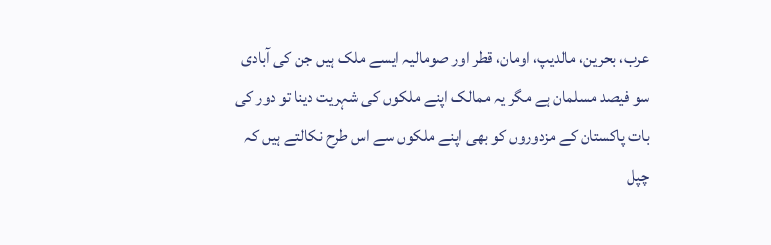عرب، بحرین، مالدیپ، اومان، قطر اور صومالیہ ایسے ملک ہیں جن کی آبادی سو فیصد مسلمان ہے مگر یہ ممالک اپنے ملکوں کی شہریت دینا تو دور کی بات پاکستان کے مزدوروں کو بھی اپنے ملکوں سے اس طرح نکالتے ہیں کہ چپل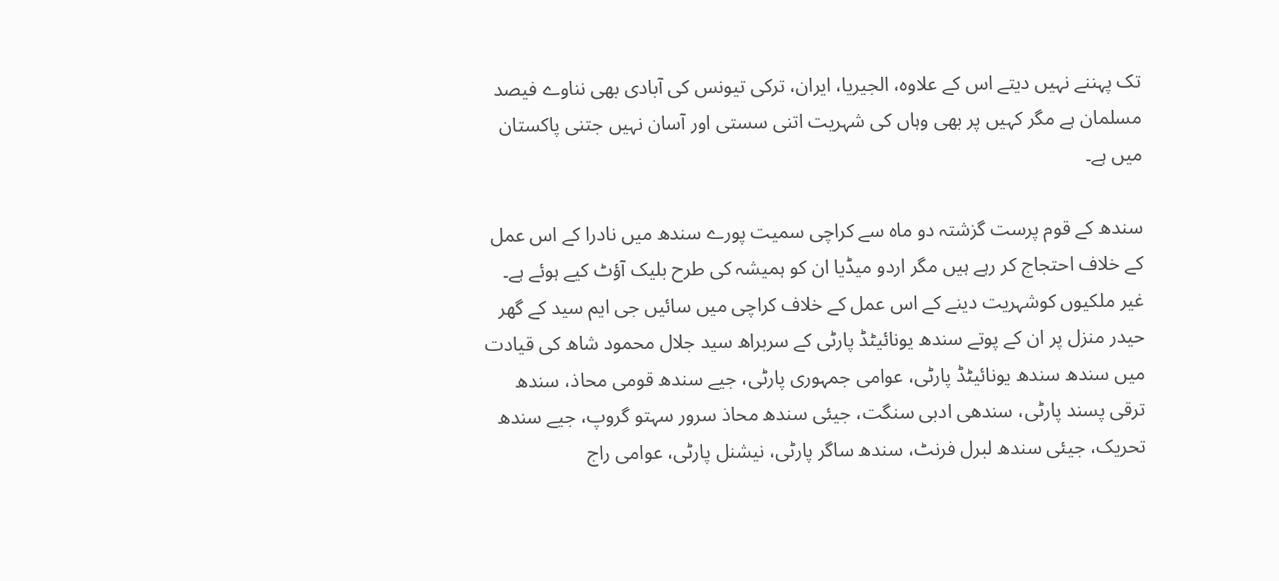تک پہننے نہیں دیتے اس کے علاوہ، الجیریا، ایران، ترکی تیونس کی آبادی بھی نناوے فیصد مسلمان ہے مگر کہیں پر بھی وہاں کی شہریت اتنی سستی اور آسان نہیں جتنی پاکستان میں ہے۔

سندھ کے قوم پرست گزشتہ دو ماہ سے کراچی سمیت پورے سندھ میں نادرا کے اس عمل کے خلاف احتجاج کر رہے ہیں مگر اردو میڈیا ان کو ہمیشہ کی طرح بلیک آؤٹ کیے ہوئے ہے۔ غیر ملکیوں کوشہریت دینے کے اس عمل کے خلاف کراچی میں سائیں جی ایم سید کے گھر حیدر منزل پر ان کے پوتے سندھ یونائیٹڈ پارٹی کے سربراھ سید جلال محمود شاھ کی قیادت میں سندھ سندھ یونائیٹڈ پارٹی، عوامی جمہوری پارٹی، جیے سندھ قومی محاذ، سندھ ترقی پسند پارٹی، سندھی ادبی سنگت، جیئی سندھ محاذ سرور سہتو گروپ، جیے سندھ تحریک، جیئی سندھ لبرل فرنٹ، سندھ ساگر پارٹی، نیشنل پارٹی، عوامی راج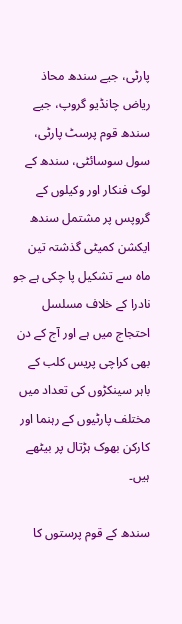پارٹی، جیے سندھ محاذ ریاض چانڈیو گروپ، جیے سندھ قوم پرسٹ پارٹی، سول سوسائٹی، سندھ کے لوک فنکار اور وکیلوں کے گروپس پر مشتمل سندھ ایکشن کمیٹی گذشتہ تین ماہ سے تشکیل پا چکی ہے جو نادرا کے خلاف مسلسل احتجاج میں ہے اور آج کے دن بھی کراچی پریس کلب کے باہر سینکڑوں کی تعداد میں مختلف پارٹیوں کے رہنما اور کارکن بھوک ہڑتال پر بیٹھے ہیں۔

سندھ کے قوم پرستوں کا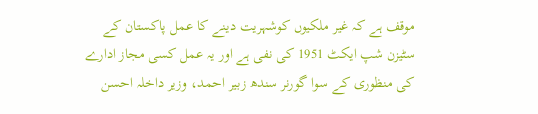موقف ہے کہ غیر ملکیوں کوشہریت دینے کا عمل پاکستان کے سٹیزن شپ ایکٹ 1951 کی نفی ہے اور یہ عمل کسی مجاز ادارے کی منظوری کے سوا گورنر سندھ زبیر احمد، وزیر داخلہ احسن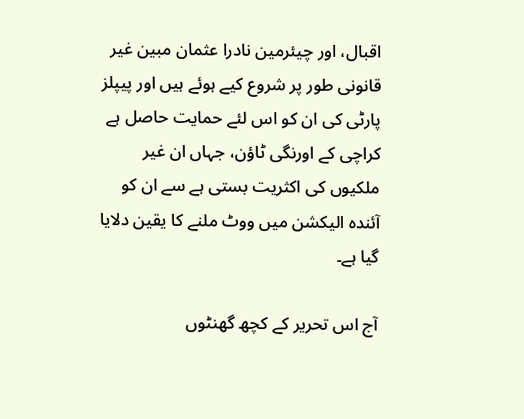اقبال، اور چیئرمین نادرا عثمان مبین غیر قانونی طور پر شروع کیے ہوئے ہیں اور پیپلز پارٹی کی ان کو اس لئے حمایت حاصل ہے کراچی کے اورنگی ٹاؤن، جہاں ان غیر ملکیوں کی اکثریت بستی ہے سے ان کو آئندہ الیکشن میں ووٹ ملنے کا یقین دلایا گیا ہے۔

آج اس تحریر کے کچھ گھنٹوں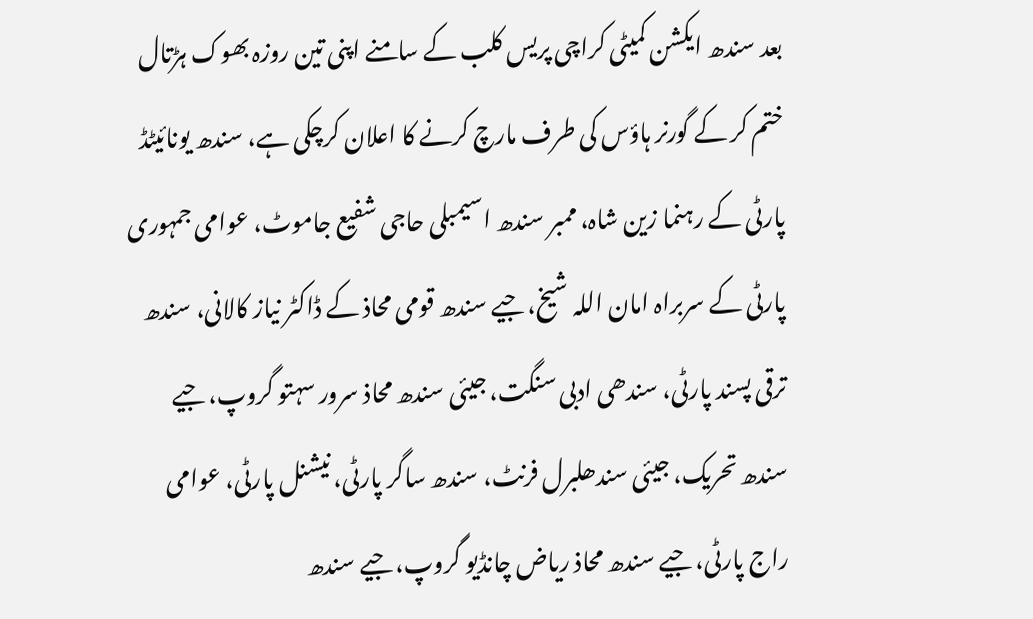بعد سندھ ایکشن کمیٹی کراچی پریس کلب کے سامنے اپنی تین روزہ بھوک ہڑتال ختم کر کے گورنر ہاؤس کی طرف مارچ کرنے کا اعلان کرچکی ہے، سندھ یونائیٹڈ پارٹی کے رہنما زین شاہ، ممبر سندھ اسیمبلی حاجی شفیع جاموٹ، عوامی جمہوری پارٹی کے سربراہ امان اللہ شیخ، جیے سندھ قومی محاذ کے ڈاکٹر نیاز کالانی، سندھ ترقی پسند پارٹی، سندھی ادبی سنگت، جیئی سندھ محاذ سرور سہتو گروپ، جیے سندھ تحریک، جیئی سندھلبرل فرنٹ، سندھ ساگر پارٹی، نیشنل پارٹی، عوامی راج پارٹی، جیے سندھ محاذ ریاض چانڈیو گروپ، جیے سندھ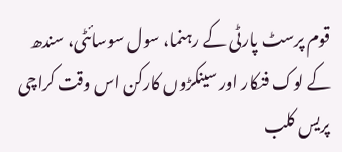قوم پرسٹ پارٹی کے رہنما، سول سوسائٹی، سندھ کے لوک فنکار اور سینکڑوں کارکن اس وقت کراچی پریس کلب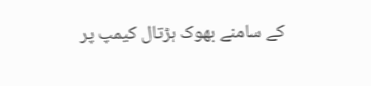کے سامنے بھوک ہڑتال کیمپ پر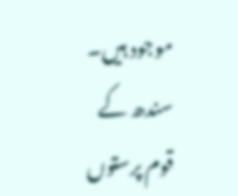موجود ہیں۔ سندھ کے قوم پرستوں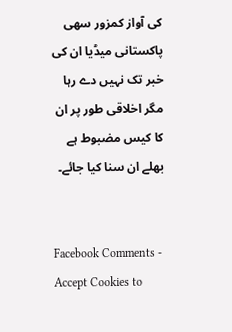کی آواز کمزور سھی پاکستانی میڈیا ان کی خبر تک نہیں دے رہا مگر اخلاقی طور پر ان کا کیس مضبوط ہے بھلے ان سنا کیا جائے۔


Facebook Comments - Accept Cookies to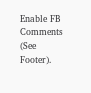Enable FB Comments (See Footer).